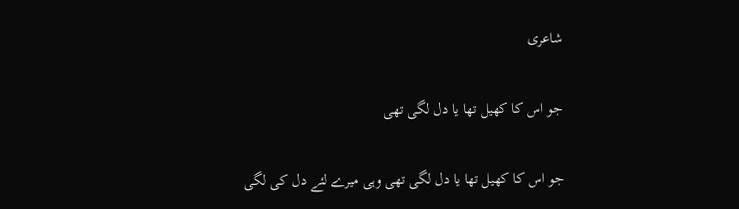شاعری

جو اس کا کھیل تھا یا دل لگی تھی

جو اس کا کھیل تھا یا دل لگی تھی وہی میرے لئے دل کی لگی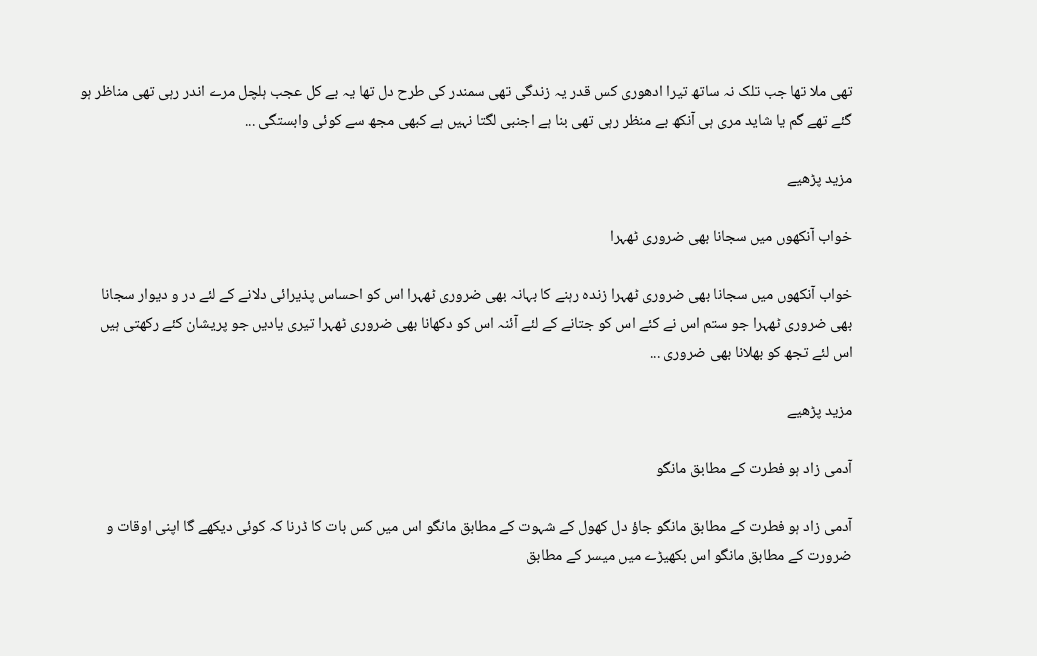تھی ملا تھا جب تلک نہ ساتھ تیرا ادھوری کس قدر یہ زندگی تھی سمندر کی طرح دل تھا یہ بے کل عجب ہلچل مرے اندر رہی تھی مناظر ہو گئے تھے گم یا شاید مری ہی آنکھ بے منظر رہی تھی بنا ہے اجنبی لگتا نہیں ہے کبھی مجھ سے کوئی وابستگی ...

مزید پڑھیے

خواب آنکھوں میں سجانا بھی ضروری ٹھہرا

خواب آنکھوں میں سجانا بھی ضروری ٹھہرا زندہ رہنے کا بہانہ بھی ضروری ٹھہرا اس کو احساس پذیرائی دلانے کے لئے در و دیوار سجانا بھی ضروری ٹھہرا جو ستم اس نے کئے اس کو جتانے کے لئے آئنہ اس کو دکھانا بھی ضروری ٹھہرا تیری یادیں جو پریشان کئے رکھتی ہیں اس لئے تجھ کو بھلانا بھی ضروری ...

مزید پڑھیے

آدمی زاد ہو فطرت کے مطابق مانگو

آدمی زاد ہو فطرت کے مطابق مانگو جاؤ دل کھول کے شہوت کے مطابق مانگو اس میں کس بات کا ڈرنا کہ کوئی دیکھے گا اپنی اوقات و ضرورت کے مطابق مانگو اس بکھیڑے میں میسر کے مطابق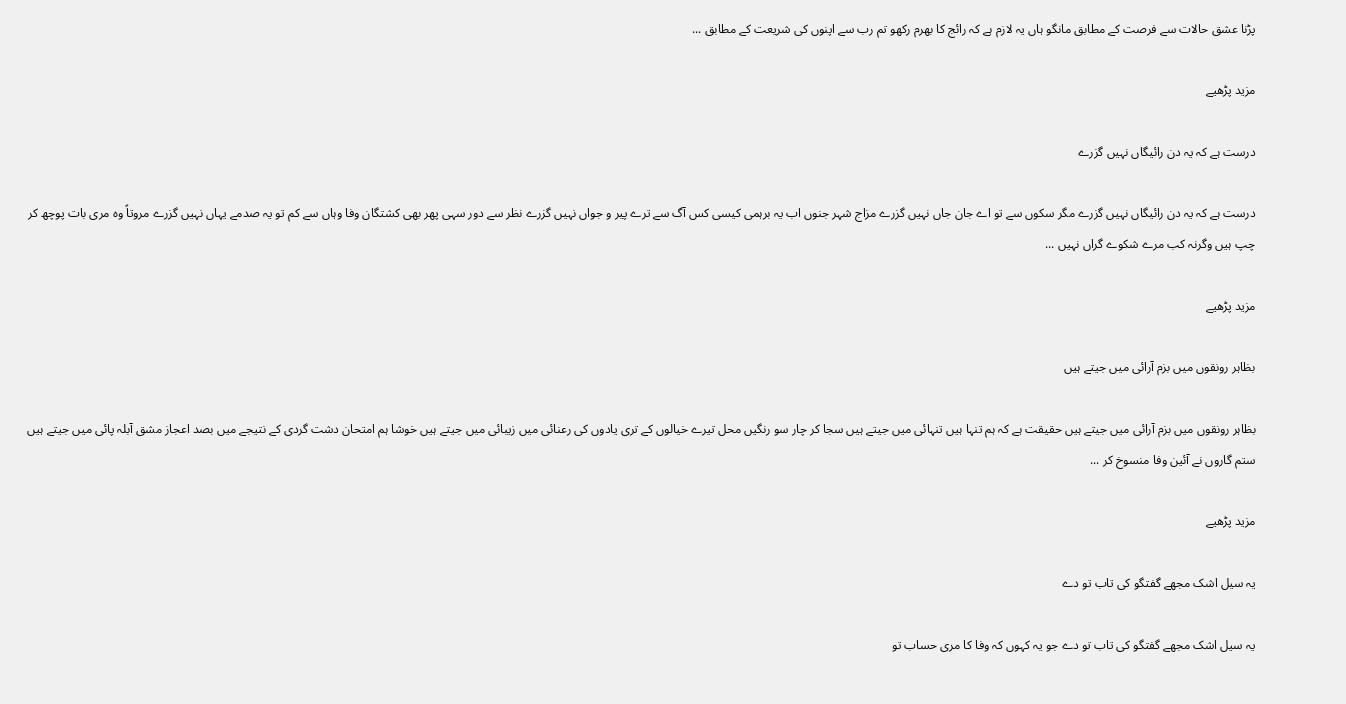پڑنا عشق حالات سے فرصت کے مطابق مانگو ہاں یہ لازم ہے کہ رائج کا بھرم رکھو تم رب سے اپنوں کی شریعت کے مطابق ...

مزید پڑھیے

درست ہے کہ یہ دن رائیگاں نہیں گزرے

درست ہے کہ یہ دن رائیگاں نہیں گزرے مگر سکوں سے تو اے جان جاں نہیں گزرے مزاج شہر جنوں اب یہ برہمی کیسی کس آگ سے ترے پیر و جواں نہیں گزرے نظر سے دور سہی پھر بھی کشتگان وفا وہاں سے کم تو یہ صدمے یہاں نہیں گزرے مروتاً وہ مری بات پوچھ کر چپ ہیں وگرنہ کب مرے شکوے گراں نہیں ...

مزید پڑھیے

بظاہر رونقوں میں بزم آرائی میں جیتے ہیں

بظاہر رونقوں میں بزم آرائی میں جیتے ہیں حقیقت ہے کہ ہم تنہا ہیں تنہائی میں جیتے ہیں سجا کر چار سو رنگیں محل تیرے خیالوں کے تری یادوں کی رعنائی میں زیبائی میں جیتے ہیں خوشا ہم امتحان دشت گردی کے نتیجے میں بصد اعجاز مشق آبلہ پائی میں جیتے ہیں ستم گاروں نے آئین وفا منسوخ کر ...

مزید پڑھیے

یہ سیل اشک مجھے گفتگو کی تاب تو دے

یہ سیل اشک مجھے گفتگو کی تاب تو دے جو یہ کہوں کہ وفا کا مری حساب تو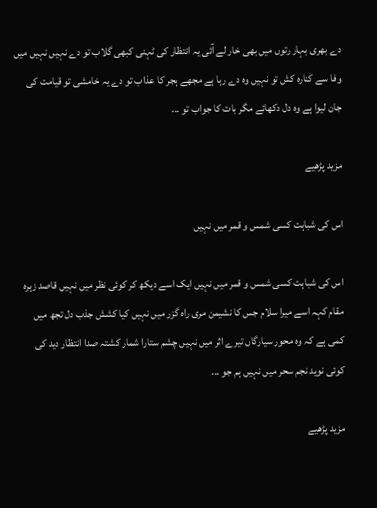دے بھری بہار رتوں میں بھی خار لے آئی یہ انتظار کی ٹہنی کبھی گلاب تو دے نہیں نہیں میں وفا سے کنارہ کش تو نہیں وہ دے رہا ہے مجھے ہجر کا عذاب تو دے یہ خامشی تو قیامت کی جان لیوا ہے وہ دل دکھائے مگر بات کا جواب تو ...

مزید پڑھیے

اس کی شباہت کسی شمس و قمر میں نہیں

اس کی شباہت کسی شمس و قمر میں نہیں ایک اسے دیکھ کر کوئی نظر میں نہیں قاصد زہرہ مقام کہہ اسے میرا سلام جس کا نشیمن مری راہ گزر میں نہیں کیا کشش جذب دل تجھ میں کمی ہے کہ وہ محور سیارگاں تیرے اثر میں نہیں چشم ستارا شمار کشتہ صدا انتظار دید کی کوئی نوید نجم سحر میں نہیں ہم جو ...

مزید پڑھیے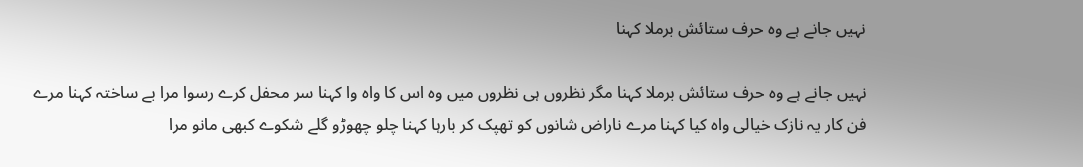نہیں جانے ہے وہ حرف ستائش برملا کہنا

نہیں جانے ہے وہ حرف ستائش برملا کہنا مگر نظروں ہی نظروں میں وہ اس کا واہ وا کہنا سر محفل کرے رسوا مرا بے ساختہ کہنا مرے فن کار یہ نازک خیالی واہ کیا کہنا مرے ناراض شانوں کو تھپک کر بارہا کہنا چلو چھوڑو گلے شکوے کبھی مانو مرا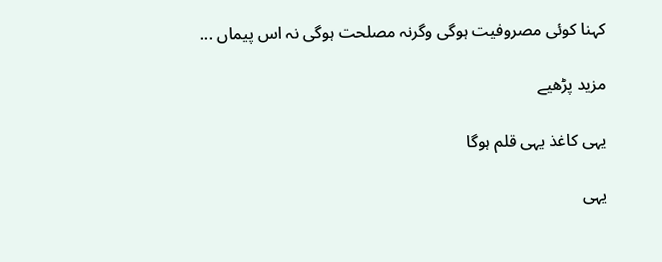کہنا کوئی مصروفیت ہوگی وگرنہ مصلحت ہوگی نہ اس پیماں ...

مزید پڑھیے

یہی کاغذ یہی قلم ہوگا

یہی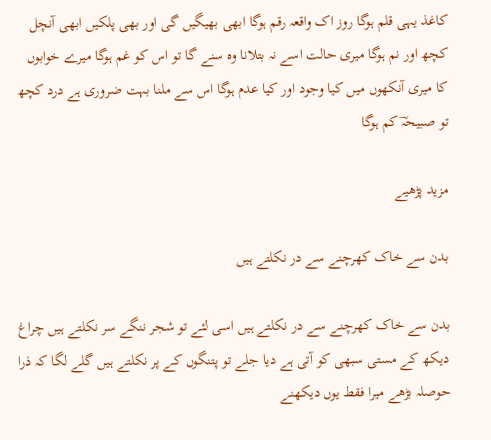کاغذ یہی قلم ہوگا روز اک واقعہ رقم ہوگا ابھی بھیگیں گی اور بھی پلکیں ابھی آنچل کچھ اور نم ہوگا میری حالت اسے نہ بتلانا وہ سنے گا تو اس کو غم ہوگا میرے خوابوں کا میری آنکھوں میں کیا وجود اور کیا عدم ہوگا اس سے ملنا بہت ضروری ہے درد کچھ تو صبیحہؔ کم ہوگا

مزید پڑھیے

بدن سے خاک کھرچنے سے در نکلتے ہیں

بدن سے خاک کھرچنے سے در نکلتے ہیں اسی لئے تو شجر ننگے سر نکلتے ہیں چراغ دیکھ کے مستی سبھی کو آتی ہے دیا جلے تو پتنگوں کے پر نکلتے ہیں گلے لگا کہ ذرا حوصلہ بڑھے میرا فقط یوں دیکھنے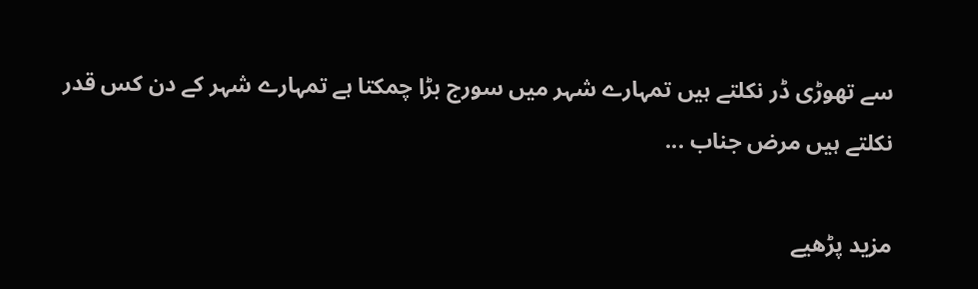سے تھوڑی ڈر نکلتے ہیں تمہارے شہر میں سورج بڑا چمکتا ہے تمہارے شہر کے دن کس قدر نکلتے ہیں مرض جناب ...

مزید پڑھیے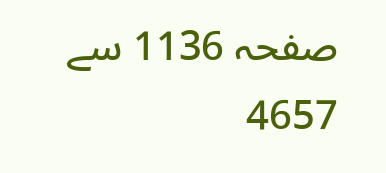صفحہ 1136 سے 4657